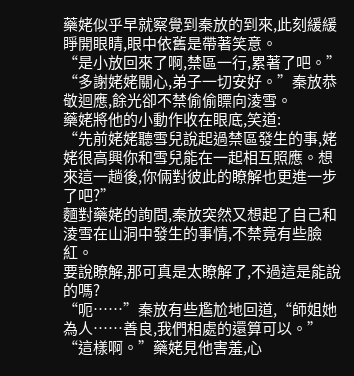藥姥似乎早就察覺到秦放的到來,此刻緩緩睜開眼睛,眼中依舊是帶著笑意。
“是小放回來了啊,禁區一行,累著了吧。”
“多謝姥姥關心,弟子一切安好。”秦放恭敬迴應,餘光卻不禁偷偷瞟向淩雪。
藥姥將他的小動作收在眼底,笑道:
“先前姥姥聽雪兒說起過禁區發生的事,姥姥很高興你和雪兒能在一起相互照應。想來這一趟後,你倆對彼此的瞭解也更進一步了吧?”
麵對藥姥的詢問,秦放突然又想起了自己和淩雪在山洞中發生的事情,不禁竟有些臉紅。
要說瞭解,那可真是太瞭解了,不過這是能說的嗎?
“呃……”秦放有些尷尬地回道,“師姐她為人……善良,我們相處的還算可以。”
“這樣啊。”藥姥見他害羞,心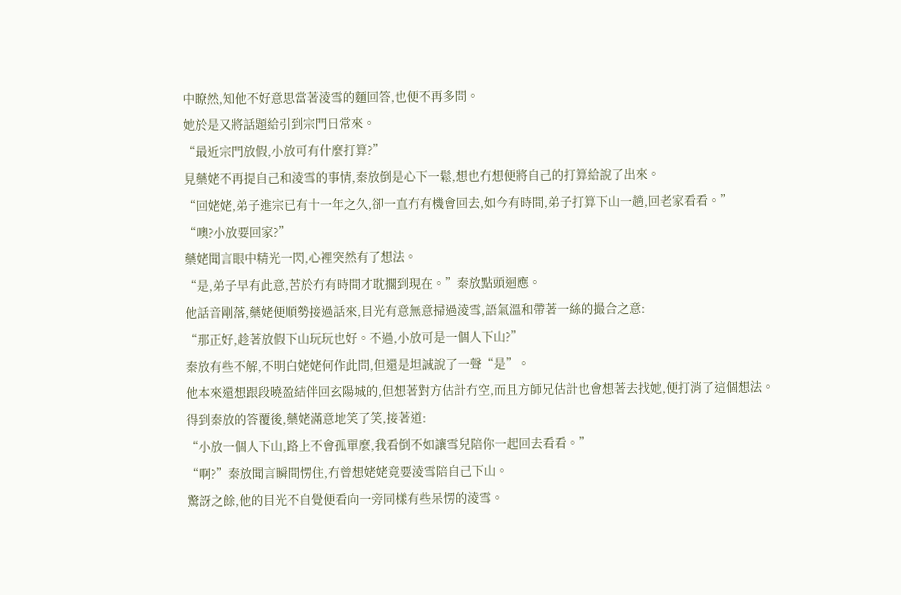中瞭然,知他不好意思當著淩雪的麵回答,也便不再多問。
她於是又將話題給引到宗門日常來。
“最近宗門放假,小放可有什麼打算?”
見藥姥不再提自己和淩雪的事情,秦放倒是心下一鬆,想也冇想便將自己的打算給說了出來。
“回姥姥,弟子進宗已有十一年之久,卻一直冇有機會回去,如今有時間,弟子打算下山一趟,回老家看看。”
“噢?小放要回家?”
藥姥聞言眼中精光一閃,心裡突然有了想法。
“是,弟子早有此意,苦於冇有時間才耽擱到現在。”秦放點頭迴應。
他話音剛落,藥姥便順勢接過話來,目光有意無意掃過淩雪,語氣溫和帶著一絲的撮合之意:
“那正好,趁著放假下山玩玩也好。不過,小放可是一個人下山?”
秦放有些不解,不明白姥姥何作此問,但還是坦誠說了一聲“是”。
他本來還想跟段曉盈結伴回玄陽城的,但想著對方估計冇空,而且方師兄估計也會想著去找她,便打消了這個想法。
得到秦放的答覆後,藥姥滿意地笑了笑,接著道:
“小放一個人下山,路上不會孤單麼,我看倒不如讓雪兒陪你一起回去看看。”
“啊?”秦放聞言瞬間愣住,冇曾想姥姥竟要淩雪陪自己下山。
驚訝之餘,他的目光不自覺便看向一旁同樣有些呆愣的淩雪。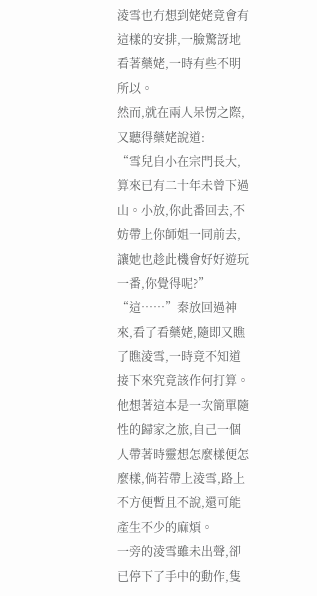淩雪也冇想到姥姥竟會有這樣的安排,一臉驚訝地看著藥姥,一時有些不明所以。
然而,就在兩人呆愣之際,又聽得藥姥說道:
“雪兒自小在宗門長大,算來已有二十年未曾下過山。小放,你此番回去,不妨帶上你師姐一同前去,讓她也趁此機會好好遊玩一番,你覺得呢?”
“這……”秦放回過神來,看了看藥姥,隨即又瞧了瞧淩雪,一時竟不知道接下來究竟該作何打算。
他想著這本是一次簡單隨性的歸家之旅,自己一個人帶著時靈想怎麼樣便怎麼樣,倘若帶上淩雪,路上不方便暫且不說,還可能產生不少的麻煩。
一旁的淩雪雖未出聲,卻已停下了手中的動作,隻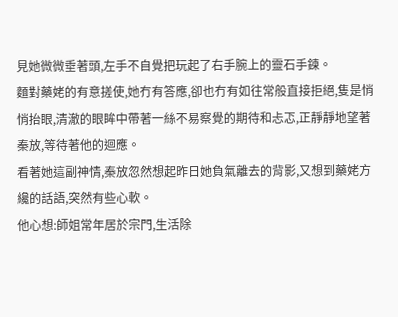見她微微垂著頭,左手不自覺把玩起了右手腕上的靈石手鍊。
麵對藥姥的有意搓使,她冇有答應,卻也冇有如往常般直接拒絕,隻是悄悄抬眼,清澈的眼眸中帶著一絲不易察覺的期待和忐忑,正靜靜地望著秦放,等待著他的迴應。
看著她這副神情,秦放忽然想起昨日她負氣離去的背影,又想到藥姥方纔的話語,突然有些心軟。
他心想:師姐常年居於宗門,生活除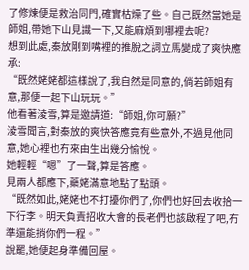了修煉便是救治同門,確實枯燥了些。自己既然當她是師姐,帶她下山見識一下,又能麻煩到哪裡去呢?
想到此處,秦放剛到嘴裡的推脫之詞立馬變成了爽快應承:
“既然姥姥都這樣說了,我自然是同意的,倘若師姐有意,那便一起下山玩玩。”
他看著淩雪,算是邀請道:“師姐,你可願?”
淩雪聞言,對秦放的爽快答應竟有些意外,不過見他同意,她心裡也冇來由生出幾分愉悅。
她輕輕“嗯”了一聲,算是答應。
見兩人都應下,藥姥滿意地點了點頭。
“既然如此,姥姥也不打擾你們了,你們也好回去收拾一下行李。明天負責招收大會的長老們也該啟程了吧,冇準還能捎你們一程。”
說罷,她便起身準備回屋。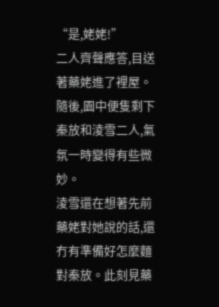“是,姥姥!”
二人齊聲應答,目送著藥姥進了裡屋。
隨後,園中便隻剩下秦放和淩雪二人,氣氛一時變得有些微妙。
淩雪還在想著先前藥姥對她說的話,還冇有準備好怎麼麵對秦放。此刻見藥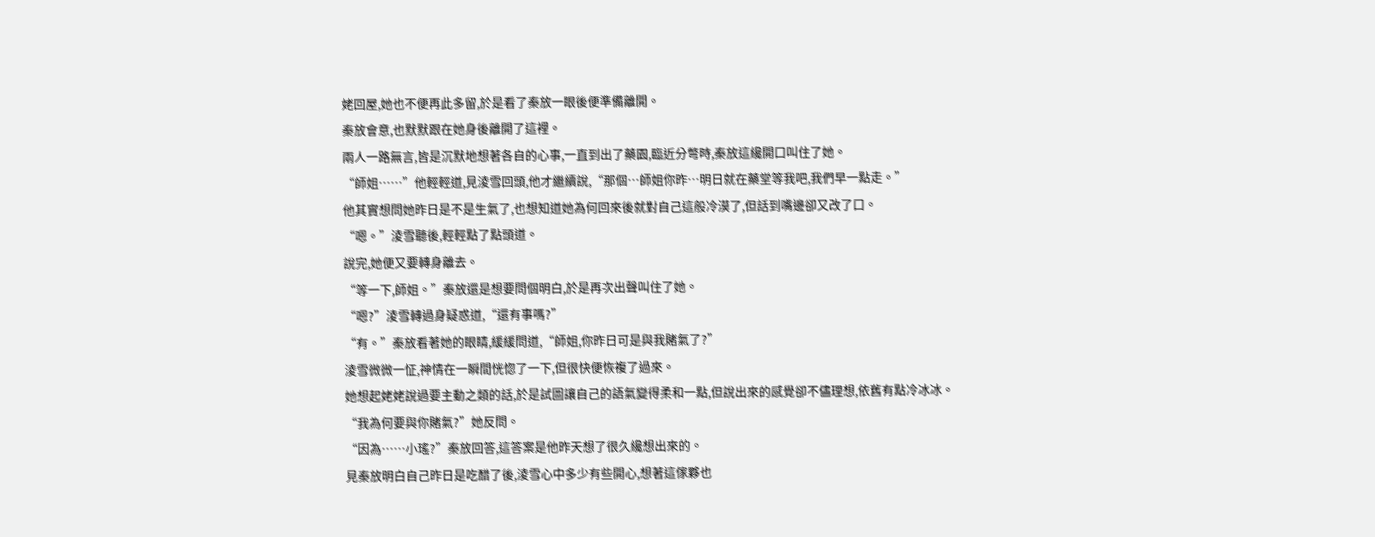姥回屋,她也不便再此多留,於是看了秦放一眼後便準備離開。
秦放會意,也默默跟在她身後離開了這裡。
兩人一路無言,皆是沉默地想著各自的心事,一直到出了藥園,臨近分彆時,秦放這纔開口叫住了她。
“師姐……”他輕輕道,見淩雪回頭,他才繼續說,“那個…師姐你昨…明日就在藥堂等我吧,我們早一點走。”
他其實想問她昨日是不是生氣了,也想知道她為何回來後就對自己這般冷漠了,但話到嘴邊卻又改了口。
“嗯。”淩雪聽後,輕輕點了點頭道。
說完,她便又要轉身離去。
“等一下,師姐。”秦放還是想要問個明白,於是再次出聲叫住了她。
“嗯?”淩雪轉過身疑惑道,“還有事嗎?”
“有。”秦放看著她的眼睛,緩緩問道,“師姐,你昨日可是與我賭氣了?”
淩雪微微一怔,神情在一瞬間恍惚了一下,但很快便恢複了過來。
她想起姥姥說過要主動之類的話,於是試圖讓自己的語氣變得柔和一點,但說出來的感覺卻不儘理想,依舊有點冷冰冰。
“我為何要與你賭氣?”她反問。
“因為……小瑤?”秦放回答,這答案是他昨天想了很久纔想出來的。
見秦放明白自己昨日是吃醋了後,淩雪心中多少有些開心,想著這傢夥也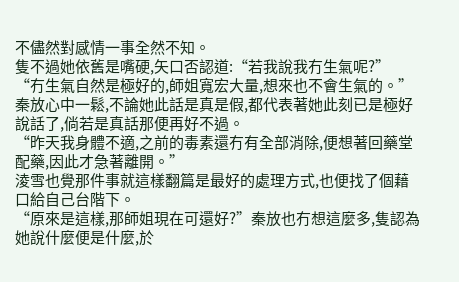不儘然對感情一事全然不知。
隻不過她依舊是嘴硬,矢口否認道:“若我說我冇生氣呢?”
“冇生氣自然是極好的,師姐寬宏大量,想來也不會生氣的。”
秦放心中一鬆,不論她此話是真是假,都代表著她此刻已是極好說話了,倘若是真話那便再好不過。
“昨天我身體不適,之前的毒素還冇有全部消除,便想著回藥堂配藥,因此才急著離開。”
淩雪也覺那件事就這樣翻篇是最好的處理方式,也便找了個藉口給自己台階下。
“原來是這樣,那師姐現在可還好?”秦放也冇想這麼多,隻認為她說什麼便是什麼,於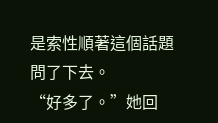是索性順著這個話題問了下去。
“好多了。”她回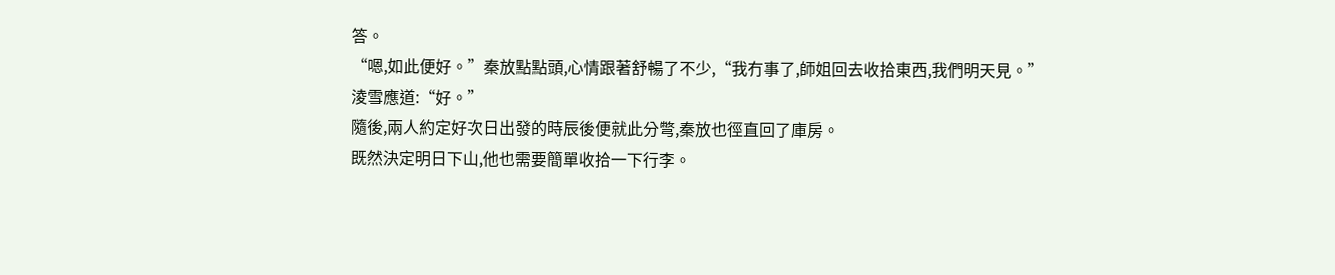答。
“嗯,如此便好。”秦放點點頭,心情跟著舒暢了不少,“我冇事了,師姐回去收拾東西,我們明天見。”
淩雪應道:“好。”
隨後,兩人約定好次日出發的時辰後便就此分彆,秦放也徑直回了庫房。
既然決定明日下山,他也需要簡單收拾一下行李。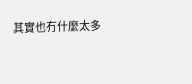其實也冇什麼太多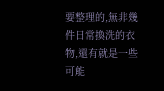要整理的,無非幾件日常換洗的衣物,還有就是一些可能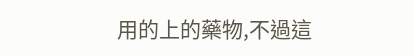用的上的藥物,不過這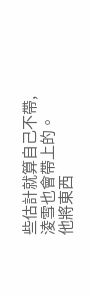些估計就算自己不帶,淩雪也會帶上的。
他將東西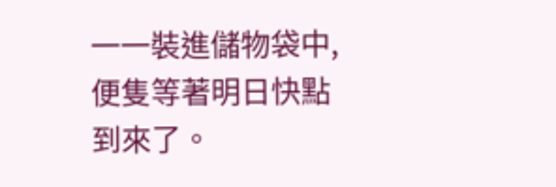一一裝進儲物袋中,便隻等著明日快點到來了。